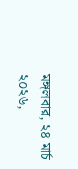মঙ্গলবার, ২৪ মার্চ ২০২৬,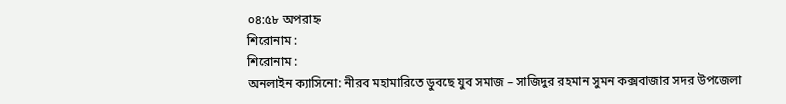০৪:৫৮ অপরাহ্ন
শিরোনাম :
শিরোনাম :
অনলাইন ক্যাসিনো: নীরব মহামারিতে ডুবছে যুব সমাজ – সাজিদুর রহমান সুমন কক্সবাজার সদর উপজেলা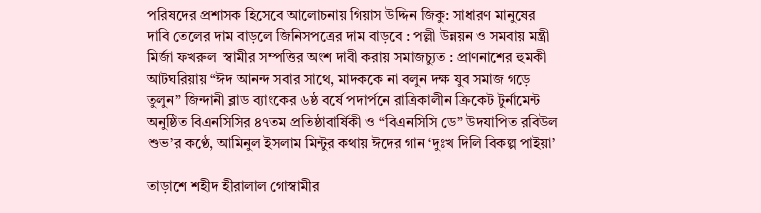পরিষদের প্রশাসক হিসেবে আলোচনায় গিয়াস উদ্দিন জিকু: সাধারণ মানুষের দাবি তেলের দাম বাড়লে জিনিসপত্রের দাম বাড়বে : পল্লী উন্নয়ন ও সমবায় মন্ত্রী মির্জা ফখরুল  স্বামীর সম্পত্তির অংশ দাবী করায় সমাজচ্যুত : প্রাণনাশের হুমকী আটঘরিয়ায় “ঈদ আনন্দ সবার সাথে, মাদককে না বলুন দক্ষ যুব সমাজ গড়ে তুলুন” জিন্দানী ব্লাড ব্যাংকের ৬ষ্ঠ বর্ষে পদার্পনে রাত্রিকালীন ক্রিকেট টুর্নামেন্ট অনুষ্ঠিত বিএনসিসির ৪৭তম প্রতিষ্ঠাবার্ষিকী ও “বিএনসিসি ডে” উদযাপিত রবিউল শুভ’র কণ্ঠে, আমিনুল ইসলাম মিন্টুর কথায় ঈদের গান ‘দুঃখ দিলি বিকল্প পাইয়া’

তাড়াশে শহীদ হীরালাল গোস্বামীর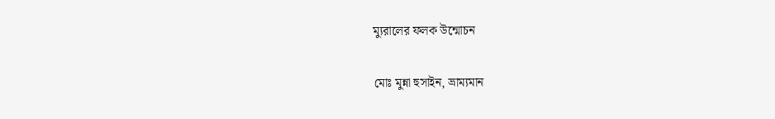ম্যুরালের ফলক উন্মোচন

মোঃ মুন্না হুসাইন, ভ্রাম্যমান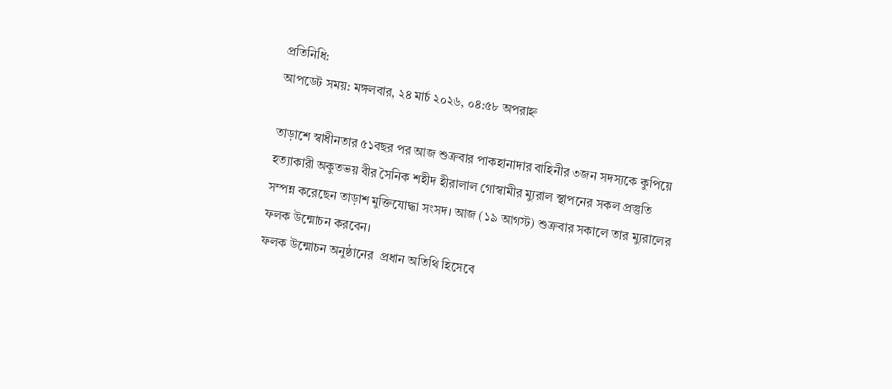প্রতিনিধি:
আপডেট সময়: মঙ্গলবার, ২৪ মার্চ ২০২৬, ০৪:৫৮ অপরাহ্ন

তাড়াশে স্বাধীনতার ৫১বছর পর আজ শুক্রবার পাকহানাদার বাহিনীর ৩জন সদস্যকে কুপিয়ে হত্যাকারী অকুতভয় বীর সৈনিক শহীদ হীরালাল গোস্বামীর ম্যুরাল স্থাপনের সকল প্রস্তুতি সম্পন্ন করেছেন তাড়াশ মুক্তিযোদ্ধা সংসদ। আজ (১৯ আগস্ট) শুক্রবার সকালে তার ম্যুরালের ফলক উন্মোচন করবেন।
ফলক উন্মোচন অনুষ্ঠানের  প্রধান অতিথি হিসেবে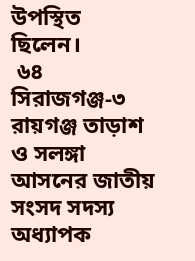উপস্থিত ছিলেন।
 ৬৪ সিরাজগঞ্জ-৩ রায়গঞ্জ তাড়াশ ও সলঙ্গা আসনের জাতীয় সংসদ সদস্য অধ্যাপক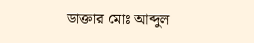ডাক্তার মোঃ আব্দুল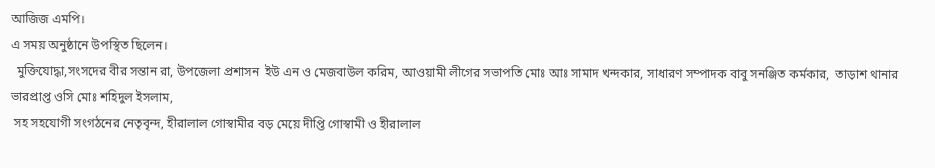আজিজ এমপি।
এ সময় অনুষ্ঠানে উপস্থিত ছিলেন।
  মুক্তিযোদ্ধা,সংসদের বীর সন্তান রা, উপজেলা প্রশাসন  ইউ এন ও মেজবাউল করিম, আওয়ামী লীগের সভাপতি মোঃ আঃ সামাদ খন্দকার, সাধারণ সম্পাদক বাবু সনঞ্জিত কর্মকার,  তাড়াশ থানার ভারপ্রাপ্ত ওসি মোঃ শহিদুল ইসলাম,
 সহ সহযোগী সংগঠনের নেতৃবৃন্দ, হীরালাল গোস্বামীর বড় মেয়ে দীপ্তি গোস্বামী ও হীরালাল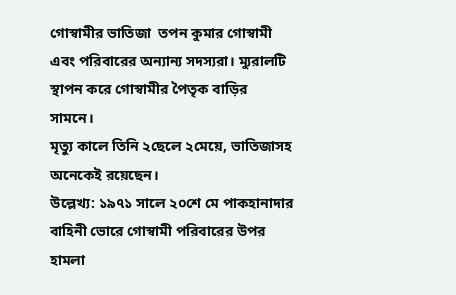গোস্বামীর ভাতিজা  তপন কুমার গোস্বামী
এবং পরিবারের অন্যান্য সদস্যরা। ম্যুরালটি স্থাপন করে গোস্বামীর পৈতৃক বাড়ির সামনে।
মৃত্যু কালে তিনি ২ছেলে ২মেয়ে, ভাতিজাসহ অনেকেই রয়েছেন।
উল্লেখ্য: ১৯৭১ সালে ২০শে মে পাকহানাদার বাহিনী ভোরে গোস্বামী পরিবারের উপর হামলা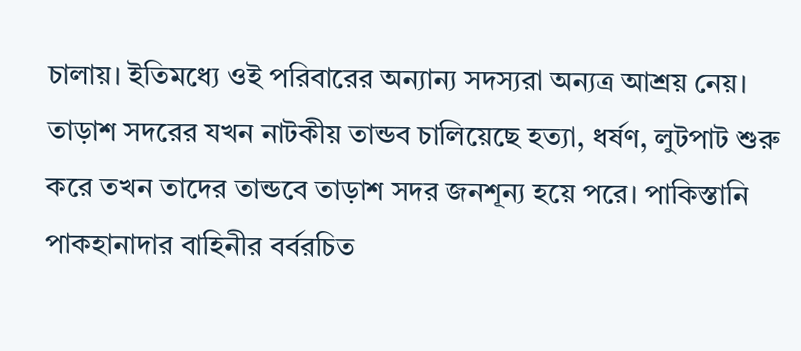চালায়। ইতিমধ্যে ওই পরিবারের অন্যান্য সদস্যরা অন্যত্র আশ্রয় নেয়। তাড়াশ সদরের যখন নাটকীয় তান্ডব চালিয়েছে হত্যা, ধর্ষণ, লুটপাট শুরু করে তখন তাদের তান্ডবে তাড়াশ সদর জনশূন্য হয়ে পরে। পাকিস্তানি পাকহানাদার বাহিনীর বর্বরচিত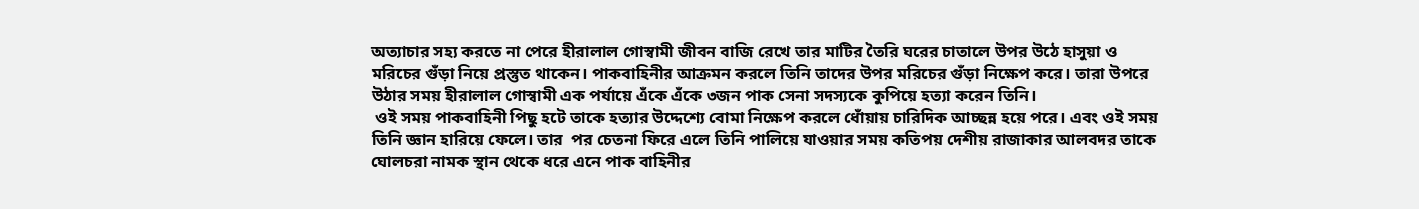অত্যাচার সহ্য করতে না পেরে হীরালাল গোস্বামী জীবন বাজি রেখে তার মাটির তৈরি ঘরের চাতালে উপর উঠে হাসুয়া ও মরিচের গুঁড়া নিয়ে প্রস্তুত থাকেন। পাকবাহিনীর আক্রমন করলে তিনি তাদের উপর মরিচের গুঁড়া নিক্ষেপ করে। তারা উপরে উঠার সময় হীরালাল গোস্বামী এক পর্যায়ে এঁকে এঁকে ৩জন পাক সেনা সদস্যকে কুপিয়ে হত্যা করেন তিনি।
 ওই সময় পাকবাহিনী পিছু হটে তাকে হত্যার উদ্দেশ্যে বোমা নিক্ষেপ করলে ধোঁয়ায় চারিদিক আচ্ছন্ন হয়ে পরে। এবং ওই সময় তিনি জ্ঞান হারিয়ে ফেলে। তার  পর চেতনা ফিরে এলে তিনি পালিয়ে যাওয়ার সময় কতিপয় দেশীয় রাজাকার আলবদর তাকে ঘোলচরা নামক স্থান থেকে ধরে এনে পাক বাহিনীর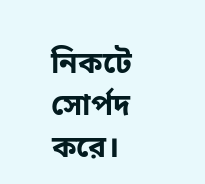নিকটে সোর্পদ করে।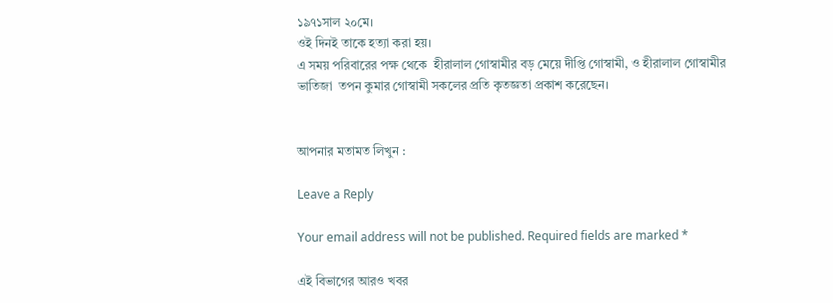১৯৭১সাল ২০মে।
ওই দিনই তাকে হত্যা করা হয়।
এ সময় পরিবারের পক্ষ থেকে  হীরালাল গোস্বামীর বড় মেয়ে দীপ্তি গোস্বামী, ও হীরালাল গোস্বামীর ভাতিজা  তপন কুমার গোস্বামী সকলের প্রতি কৃতজ্ঞতা প্রকাশ করেছেন।


আপনার মতামত লিখুন :

Leave a Reply

Your email address will not be published. Required fields are marked *

এই বিভাগের আরও খবর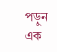পড়ুন
এক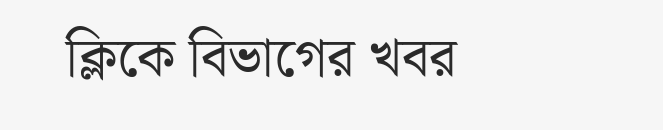ক্লিকে বিভাগের খবর